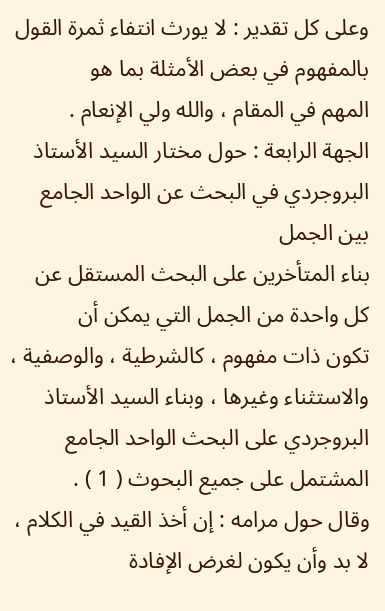وعلى كل تقدير : لا يورث انتفاء ثمرة القول بالمفهوم في بعض الأمثلة بما هو
المهم في المقام ، والله ولي الإنعام .
الجهة الرابعة : حول مختار السيد الأستاذ
البروجردي في البحث عن الواحد الجامع بين الجمل
بناء المتأخرين على البحث المستقل عن كل واحدة من الجمل التي يمكن أن
تكون ذات مفهوم ، كالشرطية ، والوصفية ، والاستثناء وغيرها ، وبناء السيد الأستاذ
البروجردي على البحث الواحد الجامع المشتمل على جميع البحوث ( 1 ) .
وقال حول مرامه : إن أخذ القيد في الكلام ، لا بد وأن يكون لغرض الإفادة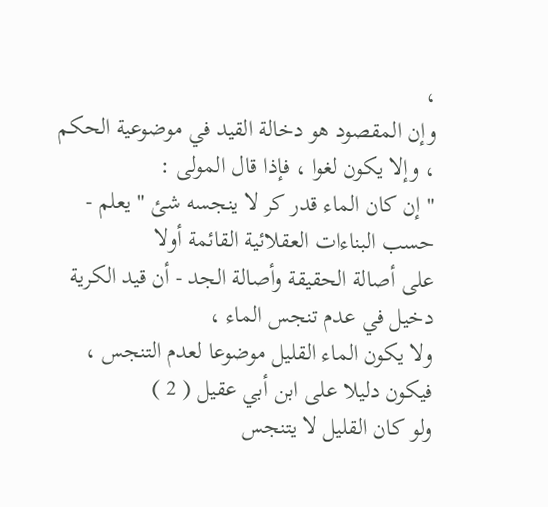،
وإن المقصود هو دخالة القيد في موضوعية الحكم ، وإلا يكون لغوا ، فإذا قال المولى :
" إن كان الماء قدر كر لا ينجسه شئ " يعلم - حسب البناءات العقلائية القائمة أولا
على أصالة الحقيقة وأصالة الجد - أن قيد الكرية دخيل في عدم تنجس الماء ،
ولا يكون الماء القليل موضوعا لعدم التنجس ، فيكون دليلا على ابن أبي عقيل ( 2 )
ولو كان القليل لا يتنجس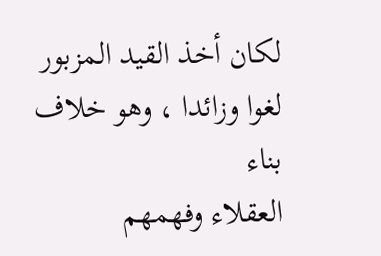لكان أخذ القيد المزبور لغوا وزائدا ، وهو خلاف بناء
العقلاء وفهمهم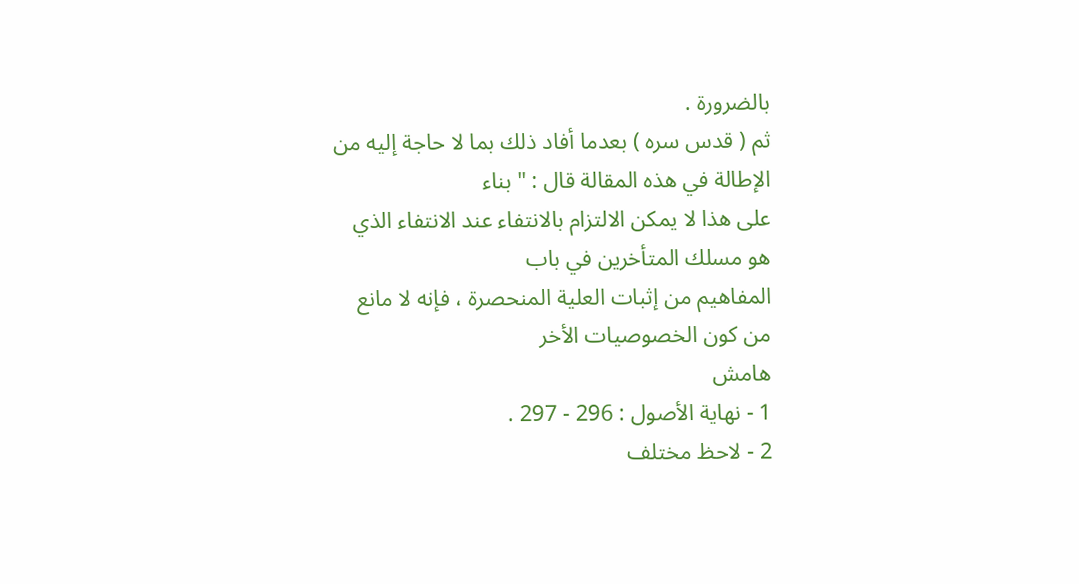بالضرورة .
ثم ( قدس سره ) بعدما أفاد ذلك بما لا حاجة إليه من الإطالة في هذه المقالة قال : " بناء
على هذا لا يمكن الالتزام بالانتفاء عند الانتفاء الذي هو مسلك المتأخرين في باب
المفاهيم من إثبات العلية المنحصرة ، فإنه لا مانع من كون الخصوصيات الأخر
هامش
1 - نهاية الأصول : 296 - 297 .
2 - لاحظ مختلف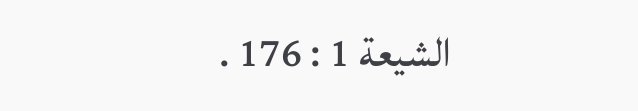الشيعة 1 : 176 .